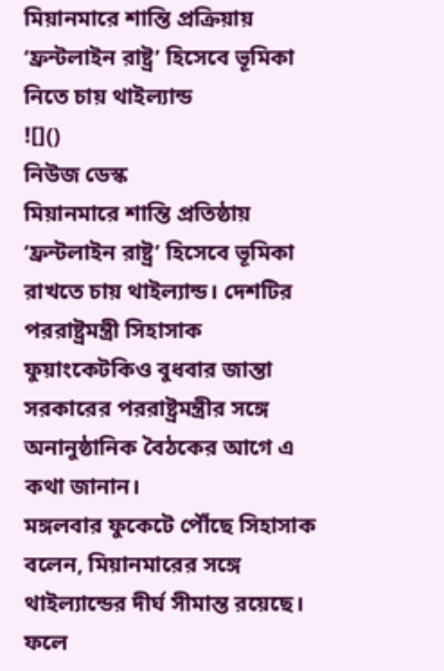মিয়ানমারে শান্তি প্রক্রিয়ায় ‘ফ্রন্টলাইন রাষ্ট্র’ হিসেবে ভূমিকা নিতে চায় থাইল্যান্ড
![]()
নিউজ ডেস্ক
মিয়ানমারে শান্তি প্রতিষ্ঠায় ‘ফ্রন্টলাইন রাষ্ট্র’ হিসেবে ভূমিকা রাখতে চায় থাইল্যান্ড। দেশটির পররাষ্ট্রমন্ত্রী সিহাসাক ফুয়াংকেটকিও বুধবার জান্তা সরকারের পররাষ্ট্রমন্ত্রীর সঙ্গে অনানুষ্ঠানিক বৈঠকের আগে এ কথা জানান।
মঙ্গলবার ফুকেটে পৌঁছে সিহাসাক বলেন, মিয়ানমারের সঙ্গে থাইল্যান্ডের দীর্ঘ সীমান্ত রয়েছে। ফলে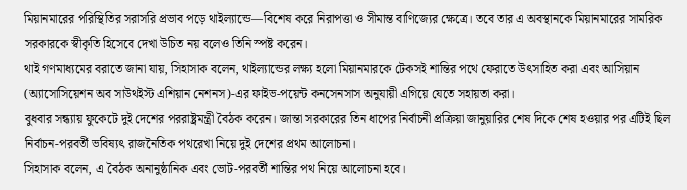মিয়ানমারের পরিস্থিতির সরাসরি প্রভাব পড়ে থাইল্যান্ডে—বিশেষ করে নিরাপত্তা ও সীমান্ত বাণিজ্যের ক্ষেত্রে। তবে তার এ অবস্থানকে মিয়ানমারের সামরিক সরকারকে স্বীকৃতি হিসেবে দেখা উচিত নয় বলেও তিনি স্পষ্ট করেন।
থাই গণমাধ্যমের বরাতে জানা যায়, সিহাসাক বলেন, থাইল্যান্ডের লক্ষ্য হলো মিয়ানমারকে টেকসই শান্তির পথে ফেরাতে উৎসাহিত করা এবং আসিয়ান (অ্যাসোসিয়েশন অব সাউথইস্ট এশিয়ান নেশনস)-এর ফাইভ-পয়েন্ট কনসেনসাস অনুযায়ী এগিয়ে যেতে সহায়তা করা।
বুধবার সন্ধ্যায় ফুকেটে দুই দেশের পররাষ্ট্রমন্ত্রী বৈঠক করেন। জান্তা সরকারের তিন ধাপের নির্বাচনী প্রক্রিয়া জানুয়ারির শেষ দিকে শেষ হওয়ার পর এটিই ছিল নির্বাচন-পরবর্তী ভবিষ্যৎ রাজনৈতিক পথরেখা নিয়ে দুই দেশের প্রথম আলোচনা।
সিহাসাক বলেন, এ বৈঠক অনানুষ্ঠানিক এবং ভোট-পরবর্তী শান্তির পথ নিয়ে আলোচনা হবে।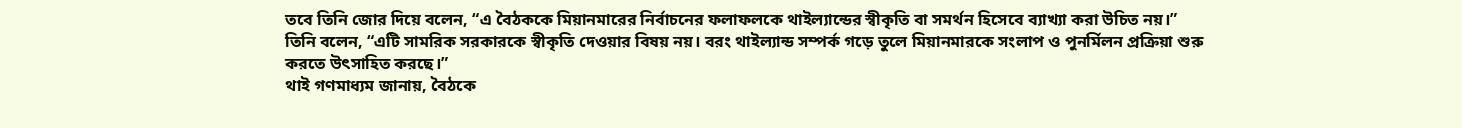তবে তিনি জোর দিয়ে বলেন, “এ বৈঠককে মিয়ানমারের নির্বাচনের ফলাফলকে থাইল্যান্ডের স্বীকৃতি বা সমর্থন হিসেবে ব্যাখ্যা করা উচিত নয়।”
তিনি বলেন, “এটি সামরিক সরকারকে স্বীকৃতি দেওয়ার বিষয় নয়। বরং থাইল্যান্ড সম্পর্ক গড়ে তুলে মিয়ানমারকে সংলাপ ও পুনর্মিলন প্রক্রিয়া শুরু করতে উৎসাহিত করছে।”
থাই গণমাধ্যম জানায়, বৈঠকে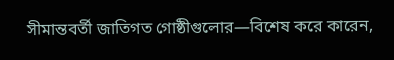সীমান্তবর্তী জাতিগত গোষ্ঠীগুলোর—বিশেষ করে কারেন,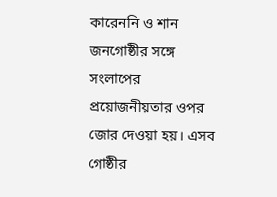কারেননি ও শান জনগোষ্ঠীর সঙ্গে সংলাপের প্রয়োজনীয়তার ওপর জোর দেওয়া হয়। এসব গোষ্ঠীর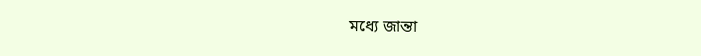মধ্যে জান্তা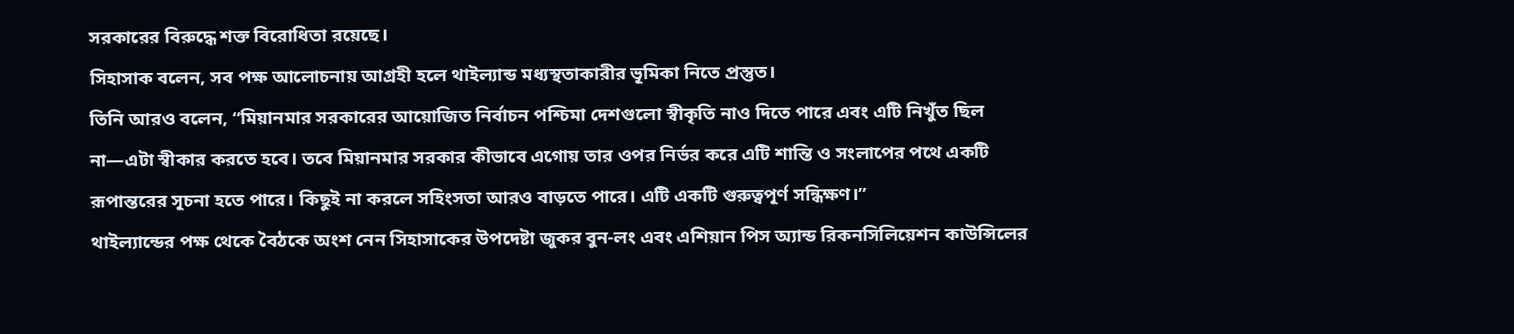সরকারের বিরুদ্ধে শক্ত বিরোধিতা রয়েছে।
সিহাসাক বলেন, সব পক্ষ আলোচনায় আগ্রহী হলে থাইল্যান্ড মধ্যস্থতাকারীর ভূমিকা নিতে প্রস্তুত।
তিনি আরও বলেন, “মিয়ানমার সরকারের আয়োজিত নির্বাচন পশ্চিমা দেশগুলো স্বীকৃতি নাও দিতে পারে এবং এটি নিখুঁত ছিল না—এটা স্বীকার করতে হবে। তবে মিয়ানমার সরকার কীভাবে এগোয় তার ওপর নির্ভর করে এটি শান্তি ও সংলাপের পথে একটি রূপান্তরের সূচনা হতে পারে। কিছুই না করলে সহিংসতা আরও বাড়তে পারে। এটি একটি গুরুত্বপূর্ণ সন্ধিক্ষণ।”
থাইল্যান্ডের পক্ষ থেকে বৈঠকে অংশ নেন সিহাসাকের উপদেষ্টা জুকর বুন-লং এবং এশিয়ান পিস অ্যান্ড রিকনসিলিয়েশন কাউন্সিলের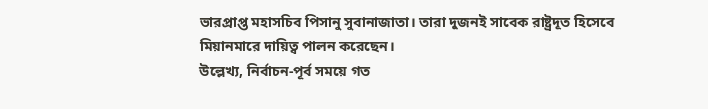ভারপ্রাপ্ত মহাসচিব পিসানু সুবানাজাতা। তারা দুজনই সাবেক রাষ্ট্রদূত হিসেবে মিয়ানমারে দায়িত্ব পালন করেছেন।
উল্লেখ্য, নির্বাচন-পূর্ব সময়ে গত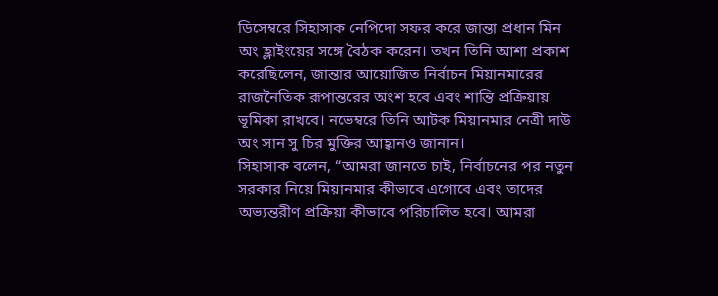ডিসেম্বরে সিহাসাক নেপিদো সফর করে জান্তা প্রধান মিন অং হ্লাইংয়ের সঙ্গে বৈঠক করেন। তখন তিনি আশা প্রকাশ করেছিলেন, জান্তার আয়োজিত নির্বাচন মিয়ানমারের রাজনৈতিক রূপান্তরের অংশ হবে এবং শান্তি প্রক্রিয়ায় ভূমিকা রাখবে। নভেম্বরে তিনি আটক মিয়ানমার নেত্রী দাউ অং সান সু চির মুক্তির আহ্বানও জানান।
সিহাসাক বলেন, “আমরা জানতে চাই, নির্বাচনের পর নতুন সরকার নিয়ে মিয়ানমার কীভাবে এগোবে এবং তাদের অভ্যন্তরীণ প্রক্রিয়া কীভাবে পরিচালিত হবে। আমরা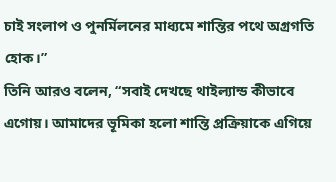চাই সংলাপ ও পুনর্মিলনের মাধ্যমে শান্তির পথে অগ্রগতি হোক।”
তিনি আরও বলেন, “সবাই দেখছে থাইল্যান্ড কীভাবে এগোয়। আমাদের ভূমিকা হলো শান্তি প্রক্রিয়াকে এগিয়ে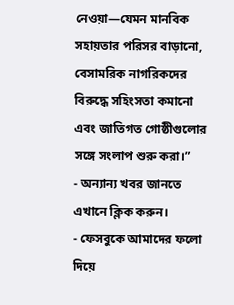নেওয়া—যেমন মানবিক সহায়তার পরিসর বাড়ানো, বেসামরিক নাগরিকদের বিরুদ্ধে সহিংসতা কমানো এবং জাতিগত গোষ্ঠীগুলোর সঙ্গে সংলাপ শুরু করা।”
- অন্যান্য খবর জানতে এখানে ক্লিক করুন।
- ফেসবুকে আমাদের ফলো দিয়ে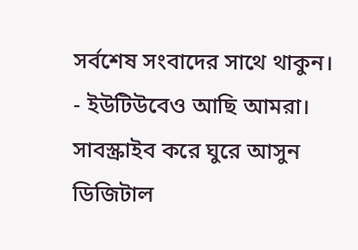সর্বশেষ সংবাদের সাথে থাকুন।
- ইউটিউবেও আছি আমরা। সাবস্ক্রাইব করে ঘুরে আসুন ডিজিটাল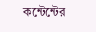কন্টেন্টের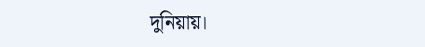দুনিয়ায়।